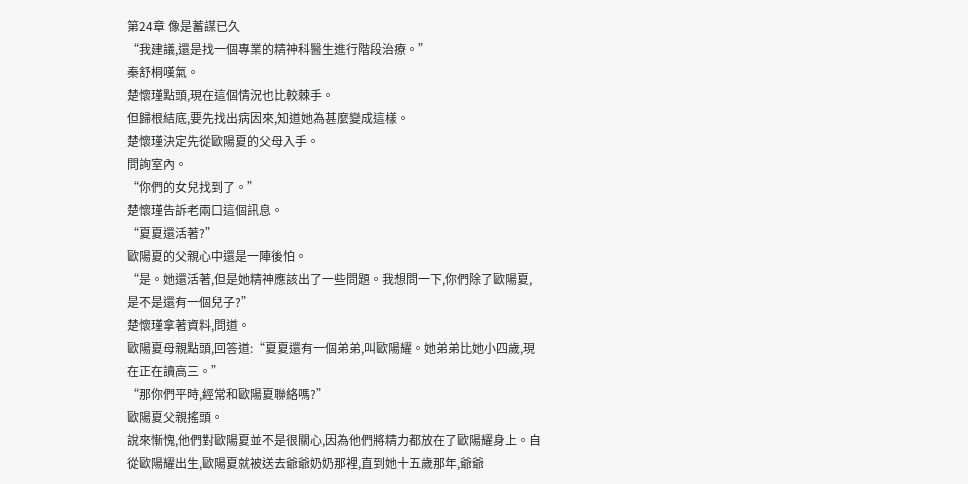第24章 像是蓄謀已久
“我建議,還是找一個專業的精神科醫生進行階段治療。”
秦舒桐嘆氣。
楚懷瑾點頭,現在這個情況也比較棘手。
但歸根結底,要先找出病因來,知道她為甚麼變成這樣。
楚懷瑾決定先從歐陽夏的父母入手。
問詢室內。
“你們的女兒找到了。”
楚懷瑾告訴老兩口這個訊息。
“夏夏還活著?”
歐陽夏的父親心中還是一陣後怕。
“是。她還活著,但是她精神應該出了一些問題。我想問一下,你們除了歐陽夏,是不是還有一個兒子?”
楚懷瑾拿著資料,問道。
歐陽夏母親點頭,回答道:“夏夏還有一個弟弟,叫歐陽耀。她弟弟比她小四歲,現在正在讀高三。”
“那你們平時,經常和歐陽夏聯絡嗎?”
歐陽夏父親搖頭。
說來慚愧,他們對歐陽夏並不是很關心,因為他們將精力都放在了歐陽耀身上。自從歐陽耀出生,歐陽夏就被送去爺爺奶奶那裡,直到她十五歲那年,爺爺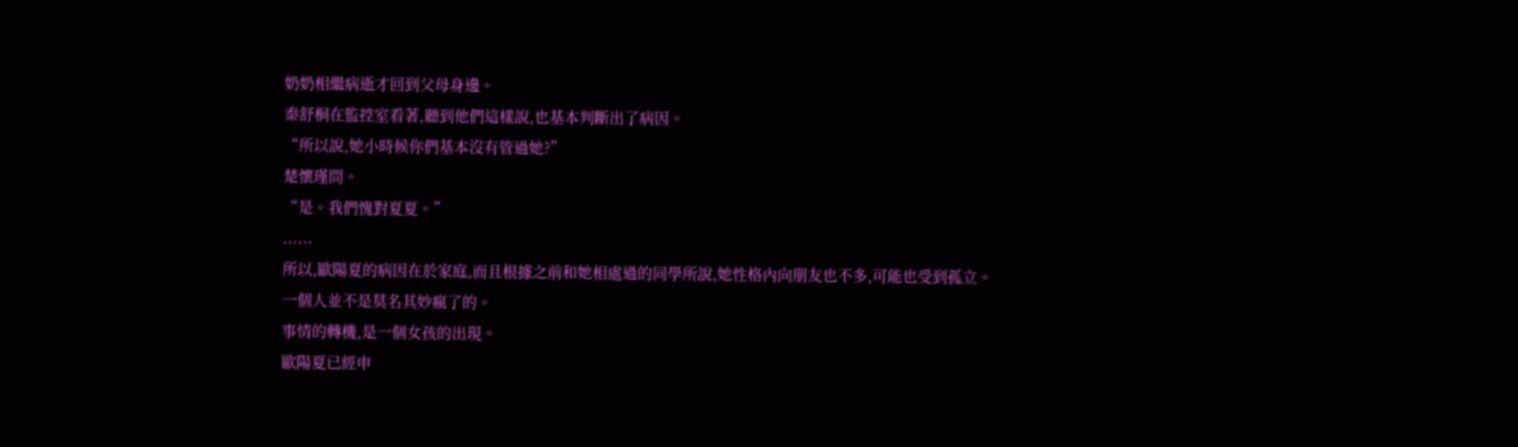奶奶相繼病逝才回到父母身邊。
秦舒桐在監控室看著,聽到他們這樣說,也基本判斷出了病因。
“所以說,她小時候你們基本沒有管過她?”
楚懷瑾問。
“是。我們愧對夏夏。”
......
所以,歐陽夏的病因在於家庭,而且根據之前和她相處過的同學所說,她性格內向朋友也不多,可能也受到孤立。
一個人並不是莫名其妙瘋了的。
事情的轉機,是一個女孩的出現。
歐陽夏已經申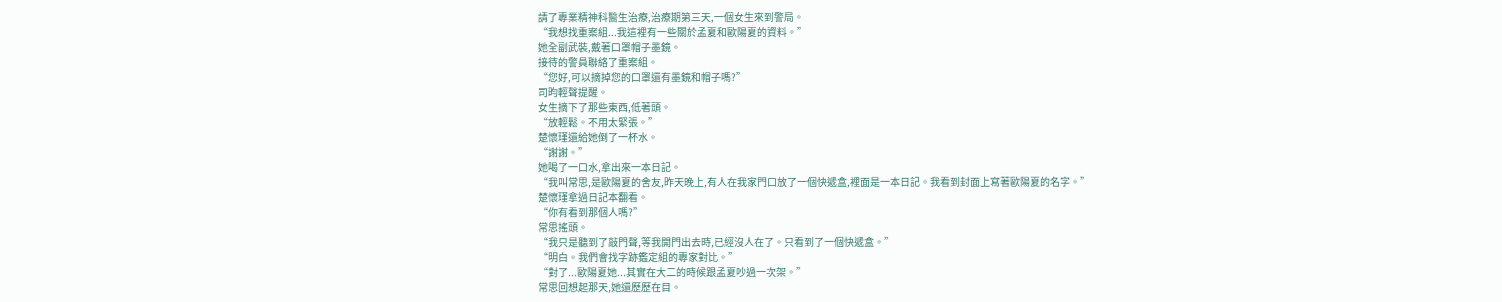請了專業精神科醫生治療,治療期第三天,一個女生來到警局。
“我想找重案組...我這裡有一些關於孟夏和歐陽夏的資料。”
她全副武裝,戴著口罩帽子墨鏡。
接待的警員聯絡了重案組。
“您好,可以摘掉您的口罩還有墨鏡和帽子嗎?”
司昀輕聲提醒。
女生摘下了那些東西,低著頭。
“放輕鬆。不用太緊張。”
楚懷瑾還給她倒了一杯水。
“謝謝。”
她喝了一口水,拿出來一本日記。
“我叫常思,是歐陽夏的舍友,昨天晚上,有人在我家門口放了一個快遞盒,裡面是一本日記。我看到封面上寫著歐陽夏的名字。”
楚懷瑾拿過日記本翻看。
“你有看到那個人嗎?”
常思搖頭。
“我只是聽到了敲門聲,等我開門出去時,已經沒人在了。只看到了一個快遞盒。”
“明白。我們會找字跡鑑定組的專家對比。”
“對了...歐陽夏她...其實在大二的時候跟孟夏吵過一次架。”
常思回想起那天,她還歷歷在目。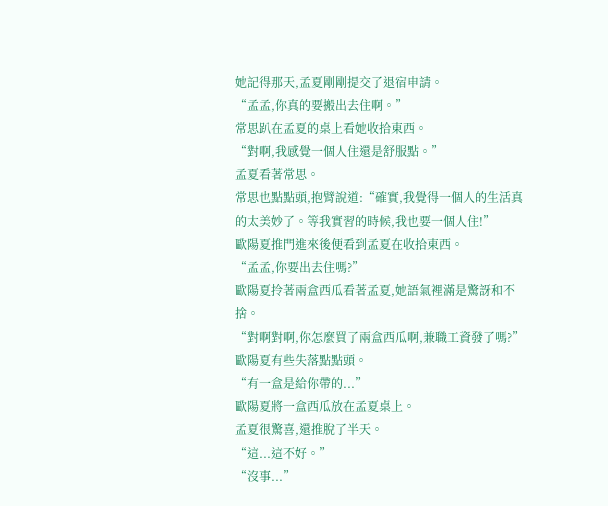她記得那天,孟夏剛剛提交了退宿申請。
“孟孟,你真的要搬出去住啊。”
常思趴在孟夏的桌上看她收拾東西。
“對啊,我感覺一個人住還是舒服點。”
孟夏看著常思。
常思也點點頭,抱臂說道:“確實,我覺得一個人的生活真的太美妙了。等我實習的時候,我也要一個人住!”
歐陽夏推門進來後便看到孟夏在收拾東西。
“孟孟,你要出去住嗎?”
歐陽夏拎著兩盒西瓜看著孟夏,她語氣裡滿是驚訝和不捨。
“對啊對啊,你怎麼買了兩盒西瓜啊,兼職工資發了嗎?”
歐陽夏有些失落點點頭。
“有一盒是給你帶的...”
歐陽夏將一盒西瓜放在孟夏桌上。
孟夏很驚喜,還推脫了半天。
“這...這不好。”
“沒事...”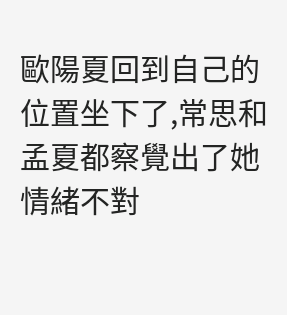歐陽夏回到自己的位置坐下了,常思和孟夏都察覺出了她情緒不對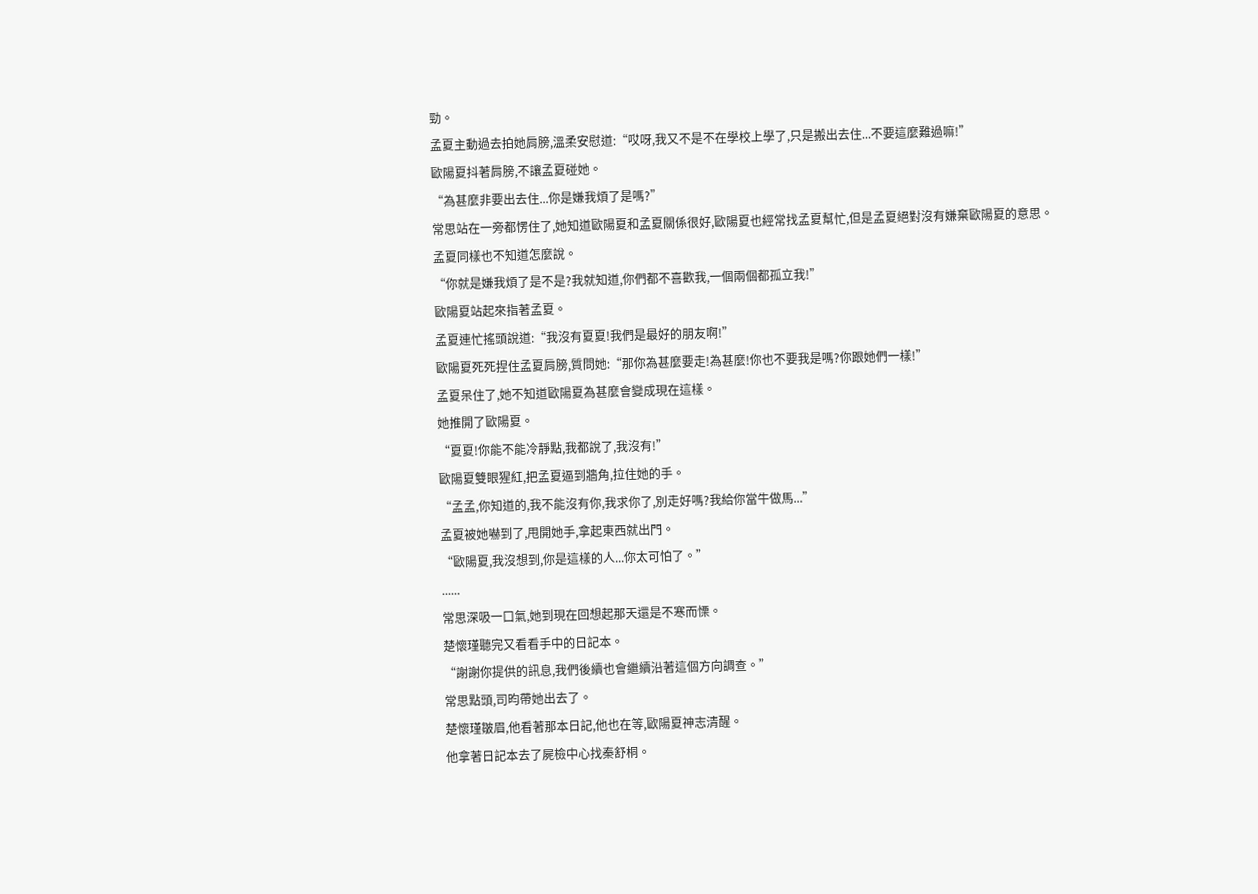勁。
孟夏主動過去拍她肩膀,溫柔安慰道:“哎呀,我又不是不在學校上學了,只是搬出去住...不要這麼難過嘛!”
歐陽夏抖著肩膀,不讓孟夏碰她。
“為甚麼非要出去住...你是嫌我煩了是嗎?”
常思站在一旁都愣住了,她知道歐陽夏和孟夏關係很好,歐陽夏也經常找孟夏幫忙,但是孟夏絕對沒有嫌棄歐陽夏的意思。
孟夏同樣也不知道怎麼說。
“你就是嫌我煩了是不是?我就知道,你們都不喜歡我,一個兩個都孤立我!”
歐陽夏站起來指著孟夏。
孟夏連忙搖頭說道:“我沒有夏夏!我們是最好的朋友啊!”
歐陽夏死死捏住孟夏肩膀,質問她:“那你為甚麼要走!為甚麼!你也不要我是嗎?你跟她們一樣!”
孟夏呆住了,她不知道歐陽夏為甚麼會變成現在這樣。
她推開了歐陽夏。
“夏夏!你能不能冷靜點,我都說了,我沒有!”
歐陽夏雙眼猩紅,把孟夏逼到牆角,拉住她的手。
“孟孟,你知道的,我不能沒有你,我求你了,別走好嗎?我給你當牛做馬...”
孟夏被她嚇到了,甩開她手,拿起東西就出門。
“歐陽夏,我沒想到,你是這樣的人...你太可怕了。”
......
常思深吸一口氣,她到現在回想起那天還是不寒而慄。
楚懷瑾聽完又看看手中的日記本。
“謝謝你提供的訊息,我們後續也會繼續沿著這個方向調查。”
常思點頭,司昀帶她出去了。
楚懷瑾皺眉,他看著那本日記,他也在等,歐陽夏神志清醒。
他拿著日記本去了屍檢中心找秦舒桐。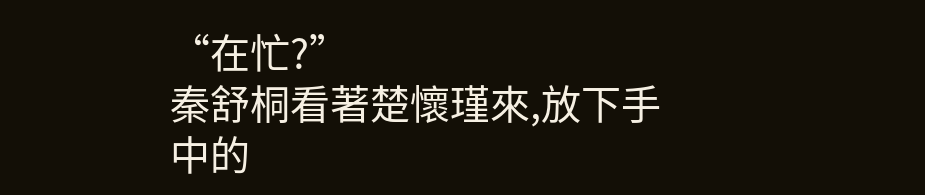“在忙?”
秦舒桐看著楚懷瑾來,放下手中的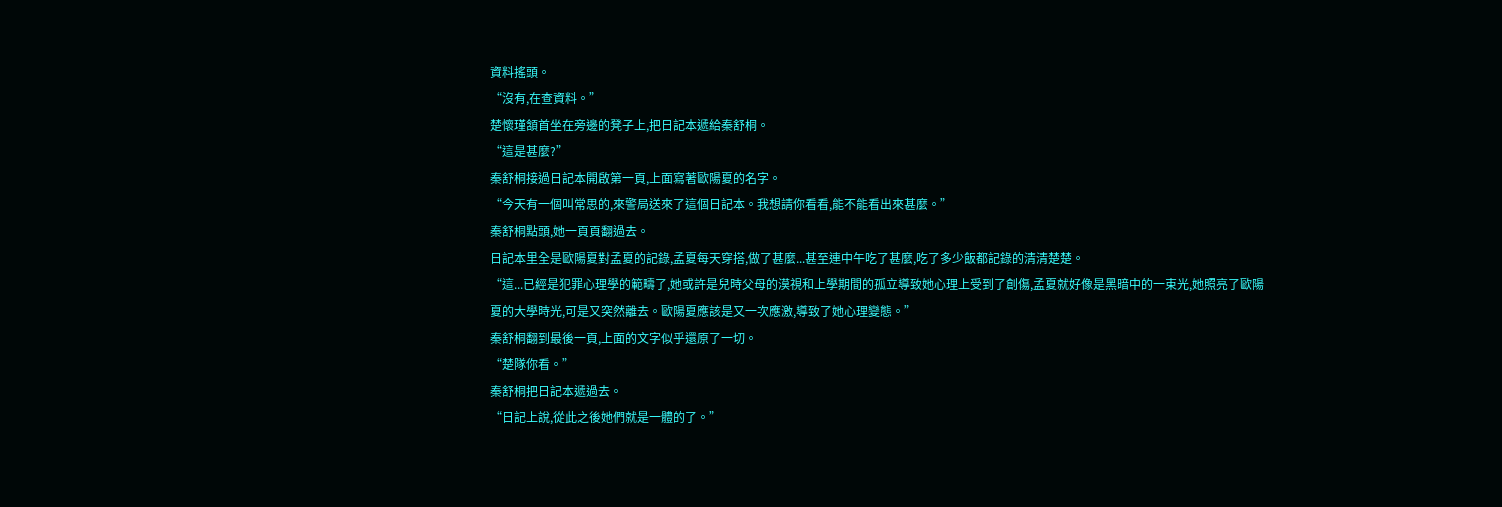資料搖頭。
“沒有,在查資料。”
楚懷瑾頷首坐在旁邊的凳子上,把日記本遞給秦舒桐。
“這是甚麼?”
秦舒桐接過日記本開啟第一頁,上面寫著歐陽夏的名字。
“今天有一個叫常思的,來警局送來了這個日記本。我想請你看看,能不能看出來甚麼。”
秦舒桐點頭,她一頁頁翻過去。
日記本里全是歐陽夏對孟夏的記錄,孟夏每天穿搭,做了甚麼...甚至連中午吃了甚麼,吃了多少飯都記錄的清清楚楚。
“這...已經是犯罪心理學的範疇了,她或許是兒時父母的漠視和上學期間的孤立導致她心理上受到了創傷,孟夏就好像是黑暗中的一束光,她照亮了歐陽夏的大學時光,可是又突然離去。歐陽夏應該是又一次應激,導致了她心理變態。”
秦舒桐翻到最後一頁,上面的文字似乎還原了一切。
“楚隊你看。”
秦舒桐把日記本遞過去。
“日記上說,從此之後她們就是一體的了。”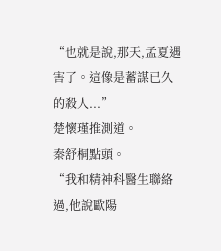“也就是說,那天,孟夏遇害了。這像是蓄謀已久的殺人...”
楚懷瑾推測道。
秦舒桐點頭。
“我和精神科醫生聯絡過,他說歐陽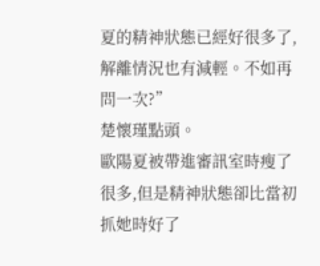夏的精神狀態已經好很多了,解離情況也有減輕。不如再問一次?”
楚懷瑾點頭。
歐陽夏被帶進審訊室時瘦了很多,但是精神狀態卻比當初抓她時好了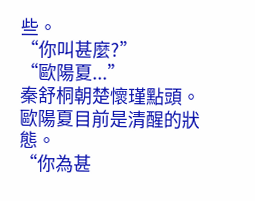些。
“你叫甚麼?”
“歐陽夏...”
秦舒桐朝楚懷瑾點頭。
歐陽夏目前是清醒的狀態。
“你為甚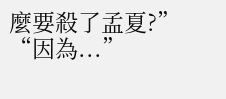麼要殺了孟夏?”
“因為...”